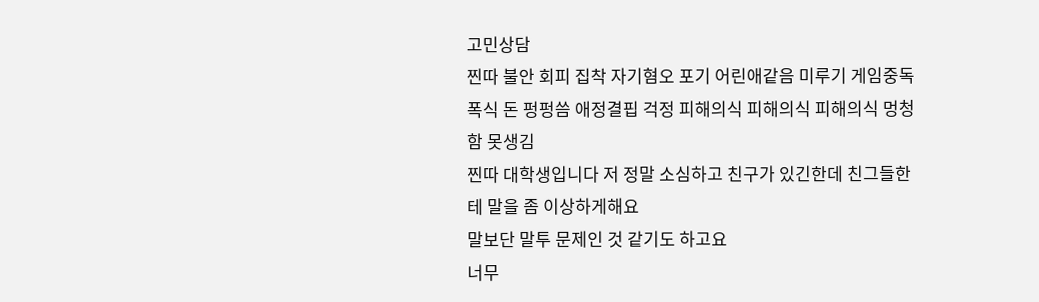고민상담
찐따 불안 회피 집착 자기혐오 포기 어린애같음 미루기 게임중독 폭식 돈 펑펑씀 애정결핍 걱정 피해의식 피해의식 피해의식 멍청함 못생김
찐따 대학생입니다 저 정말 소심하고 친구가 있긴한데 친그들한테 말을 좀 이상하게해요
말보단 말투 문제인 것 같기도 하고요
너무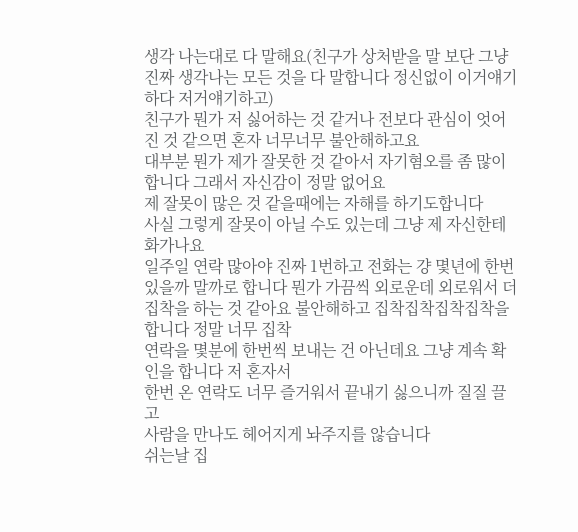생각 나는대로 다 말해요(친구가 상처받을 말 보단 그냥 진짜 생각나는 모든 것을 다 말합니다 정신없이 이거얘기하다 저거얘기하고)
친구가 뭔가 저 싫어하는 것 같거나 전보다 관심이 엇어진 것 같으면 혼자 너무너무 불안해하고요
대부분 뭔가 제가 잘못한 것 같아서 자기혐오를 좀 많이 합니다 그래서 자신감이 정말 없어요
제 잘못이 많은 것 같을때에는 자해를 하기도합니다
사실 그렇게 잘못이 아닐 수도 있는데 그냥 제 자신한테 화가나요
일주일 연락 많아야 진짜 1번하고 전화는 걍 몇년에 한번 있을까 말까로 합니다 뭔가 가끔씩 외로운데 외로워서 더 집착을 하는 것 같아요 불안해하고 집착집착집착집착을 합니다 정말 너무 집착
연락을 몇분에 한번씩 보내는 건 아닌데요 그냥 계속 확인을 합니다 저 혼자서
한번 온 연락도 너무 즐거워서 끝내기 싫으니까 질질 끌고
사람을 만나도 헤어지게 놔주지를 않습니다
쉬는날 집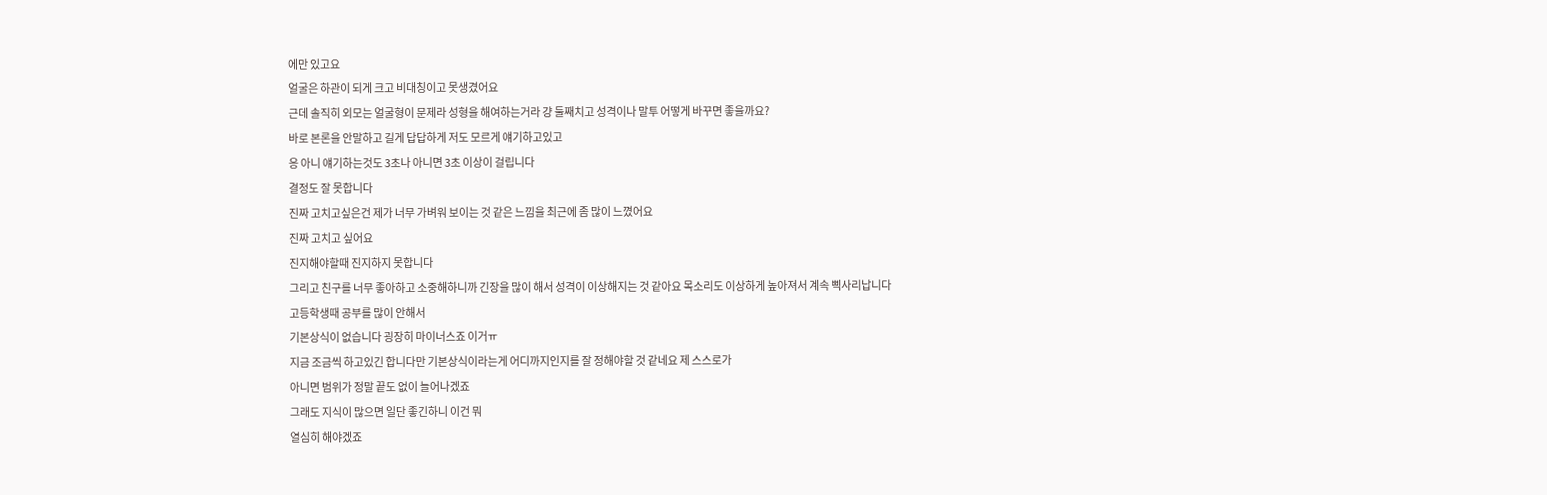에만 있고요
얼굴은 하관이 되게 크고 비대칭이고 못생겼어요
근데 솔직히 외모는 얼굴형이 문제라 성형을 해여하는거라 걍 둘째치고 성격이나 말투 어떻게 바꾸면 좋을까요?
바로 본론을 안말하고 길게 답답하게 저도 모르게 얘기하고있고
응 아니 얘기하는것도 3초나 아니면 3초 이상이 걸립니다
결정도 잘 못합니다
진짜 고치고싶은건 제가 너무 가벼워 보이는 것 같은 느낌을 최근에 좀 많이 느꼈어요
진짜 고치고 싶어요
진지해야할때 진지하지 못합니다
그리고 친구를 너무 좋아하고 소중해하니까 긴장을 많이 해서 성격이 이상해지는 것 같아요 목소리도 이상하게 높아져서 계속 삑사리납니다
고등학생때 공부를 많이 안해서
기본상식이 없습니다 굉장히 마이너스죠 이거ㅠ
지금 조금씩 하고있긴 합니다만 기본상식이라는게 어디까지인지를 잘 정해야할 것 같네요 제 스스로가
아니면 범위가 정말 끝도 없이 늘어나겠죠
그래도 지식이 많으면 일단 좋긴하니 이건 뭐
열심히 해야겠죠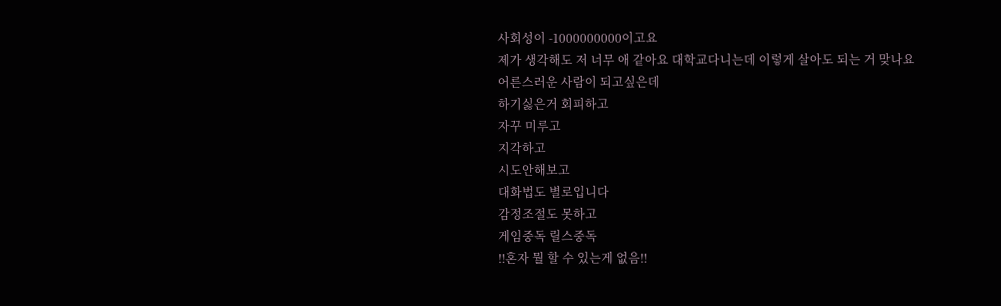사회성이 -1000000000이고요
제가 생각해도 저 너무 애 같아요 대학교다니는데 이렇게 살아도 되는 거 맞나요
어른스러운 사람이 되고싶은데
하기싫은거 회피하고
자꾸 미루고
지각하고
시도안해보고
대화법도 별로입니다
감정조절도 못하고
게임중독 릴스중독
‼혼자 뭘 할 수 있는게 없음‼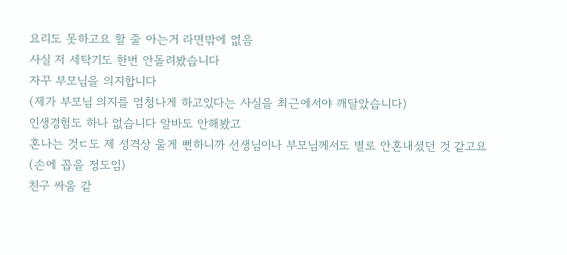요리도 못하고요 할 줄 아는거 라면밖에 없음
사실 저 세탁기도 한번 안돌려봤습니다
자꾸 부모님을 의지합니다
(제가 부모님 의지를 엄청나게 하고있다는 사실을 최근에서야 깨달았습니다)
인생경험도 하나 없습니다 알바도 안해봤고
혼나는 것ㄷ도 제 성격상 울게 뻔하니까 선생님이나 부모님께서도 별로 안혼내셨던 것 같고요 (손에 꼽을 정도임)
친구 싸움 같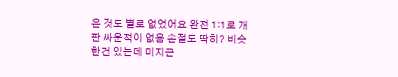은 것도 별로 없었어요 완전 1:1로 개판 싸운적이 없음 손절도 딱히? 비슷한건 있는데 미지근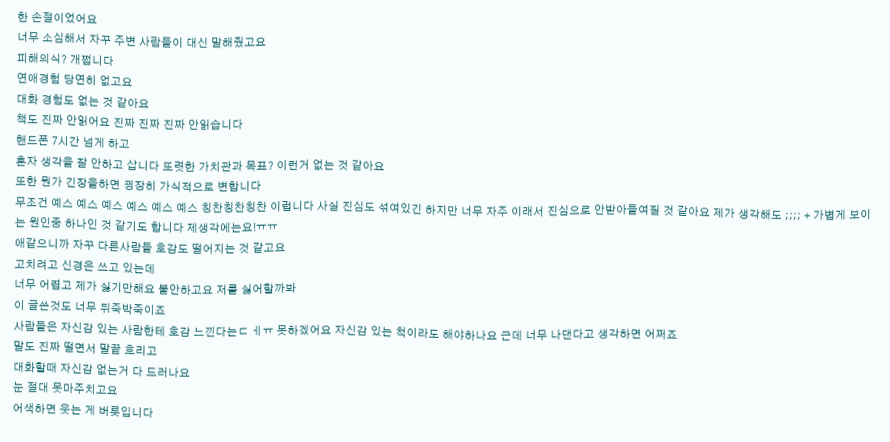한 손절이었어요
너무 소심해서 자꾸 주변 사람들이 대신 말해줬고요
피해의식? 개쩝니다
연애경험 당연히 없고요
대화 경험도 없는 것 같아요
책도 진짜 안읽어요 진짜 진짜 진짜 안읽습니다
핸드폰 7시간 넘게 하고
혼자 생각을 잘 안하고 삽니다 또렷한 가치관과 목표? 이런거 없는 것 같아요
또한 뭔가 긴장을하면 굉장히 가식적으로 변합니다
무조건 예스 예스 예스 예스 예스 예스 칭찬칭찬칭찬 이럽니다 사실 진심도 섞여있긴 하지만 너무 자주 이래서 진심으로 안받아들여질 것 같아요 제가 생각해도 ;;;; + 가볍게 보이는 원인중 하나인 것 같기도 합니다 제생각에는요!ㅠㅠ
애같으니까 자꾸 다른사람들 호감도 떨어지는 것 같고요
고치려고 신경은 쓰고 있는데
너무 어렵고 제가 싫기만해요 불안하고요 저를 싫어할까봐
이 글쓴것도 너무 뒤죽박죽이죠
사람들은 자신감 있는 사람한테 호감 느낀다는ㄷ ㅔㅠ 못하겠어요 자신감 있는 척이라도 해야하나요 근데 너무 나댄다고 생각하면 어쩌죠
말도 진짜 떨면서 말끝 흐리고
대화할때 자신감 없는거 다 드러나요
눈 절대 못마주치고요
어색하면 웃는 게 버릇입니다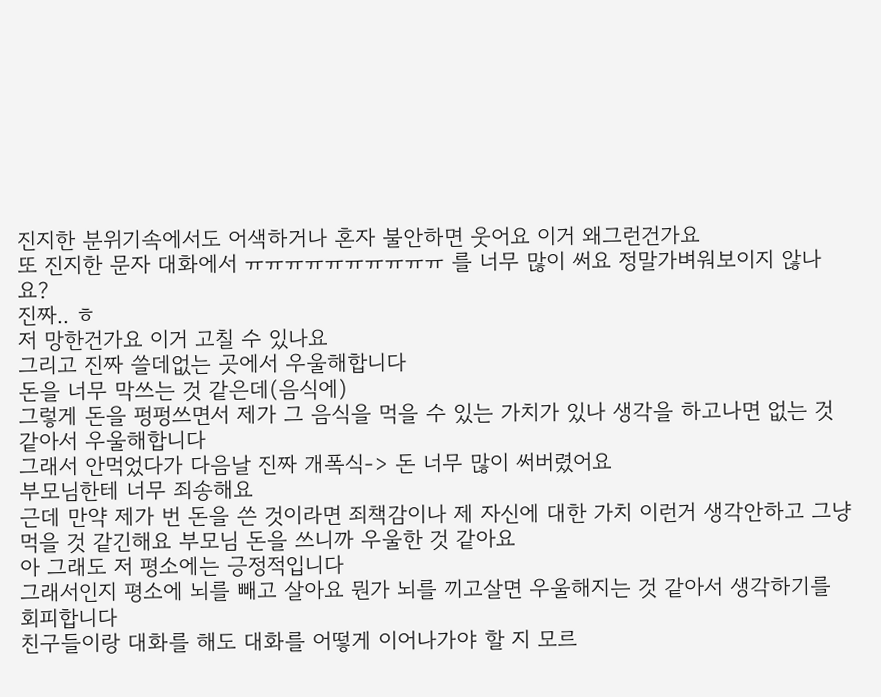진지한 분위기속에서도 어색하거나 혼자 불안하면 웃어요 이거 왜그런건가요
또 진지한 문자 대화에서 ㅠㅠㅠㅠㅠㅠㅠㅠㅠㅠ 를 너무 많이 써요 정말가벼워보이지 않나요?
진짜.. ㅎ
저 망한건가요 이거 고칠 수 있나요
그리고 진짜 쓸데없는 곳에서 우울해합니다
돈을 너무 막쓰는 것 같은데(음식에)
그렇게 돈을 펑펑쓰면서 제가 그 음식을 먹을 수 있는 가치가 있나 생각을 하고나면 없는 것 같아서 우울해합니다
그래서 안먹었다가 다음날 진짜 개폭식-> 돈 너무 많이 써버렸어요
부모님한테 너무 죄송해요
근데 만약 제가 번 돈을 쓴 것이라면 죄책감이나 제 자신에 대한 가치 이런거 생각안하고 그냥 먹을 것 같긴해요 부모님 돈을 쓰니까 우울한 것 같아요
아 그래도 저 평소에는 긍정적입니다
그래서인지 평소에 뇌를 빼고 살아요 뭔가 뇌를 끼고살면 우울해지는 것 같아서 생각하기를 회피합니다
친구들이랑 대화를 해도 대화를 어떻게 이어나가야 할 지 모르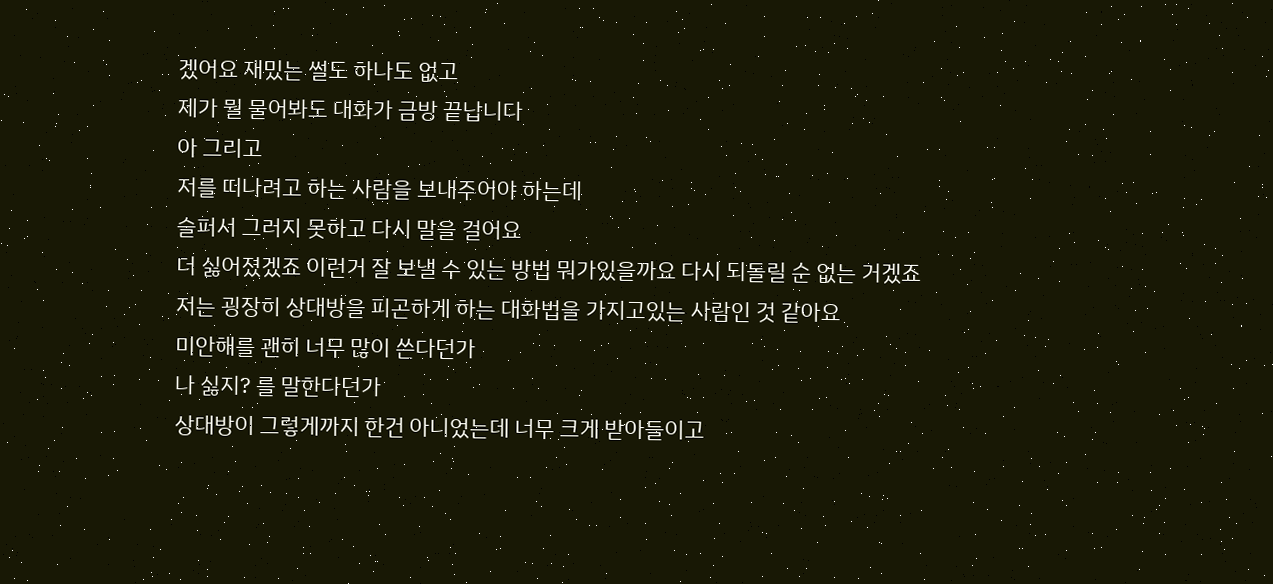겠어요 재밌는 썰도 하나도 없고
제가 뭘 물어봐도 대화가 금방 끝납니다
아 그리고
저를 떠나려고 하는 사람을 보내주어야 하는데
슬퍼서 그러지 못하고 다시 말을 걸어요
더 싫어졌겠죠 이런거 잘 보낼 수 있는 방법 뭐가있을까요 다시 되돌릴 순 없는 거겠죠
저는 굉장히 상대방을 피곤하게 하는 대화법을 가지고있는 사람인 것 같아요
미안해를 괜히 너무 많이 쓴다던가
나 싫지? 를 말한다던가
상대방이 그렇게까지 한건 아니었는데 너무 크게 받아들이고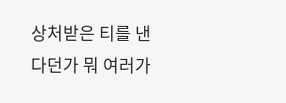상처받은 티를 낸다던가 뭐 여러가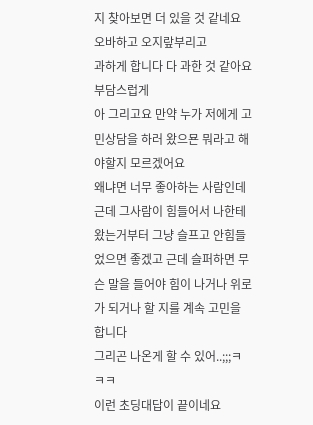지 찾아보면 더 있을 것 같네요
오바하고 오지랖부리고
과하게 합니다 다 과한 것 같아요 부담스럽게
아 그리고요 만약 누가 저에게 고민상담을 하러 왔으묜 뭐라고 해야할지 모르겠어요
왜냐면 너무 좋아하는 사람인데 근데 그사람이 힘들어서 나한테 왔는거부터 그냥 슬프고 안힘들었으면 좋겠고 근데 슬퍼하면 무슨 말을 들어야 힘이 나거나 위로가 되거나 할 지를 계속 고민을 합니다
그리곤 나온게 할 수 있어..;;;ㅋㅋㅋ
이런 초딩대답이 끝이네요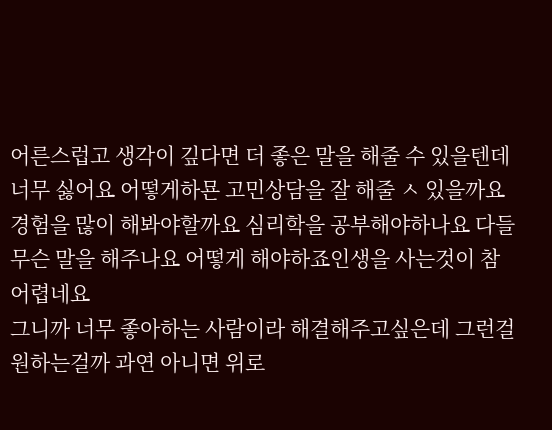어른스럽고 생각이 깊다면 더 좋은 말을 해줄 수 있을텐데 너무 싫어요 어떻게하묜 고민상담을 잘 해줄 ㅅ 있을까요 경험을 많이 해봐야할까요 심리학을 공부해야하나요 다들 무슨 말을 해주나요 어떻게 해야하죠인생을 사는것이 참 어렵네요
그니까 너무 좋아하는 사람이라 해결해주고싶은데 그런걸 원하는걸까 과연 아니면 위로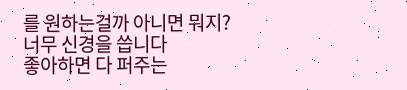를 원하는걸까 아니면 뭐지? 너무 신경을 씁니다
좋아하면 다 퍼주는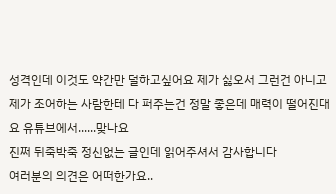성격인데 이것도 약간만 덜하고싶어요 제가 싫오서 그런건 아니고 제가 조어하는 사람한테 다 퍼주는건 정말 좋은데 매력이 떨어진대요 유튜브에서......맞나요
진쩌 뒤죽박죽 정신없는 글인데 읽어주셔서 감사합니다
여러분의 의견은 어떠한가요..